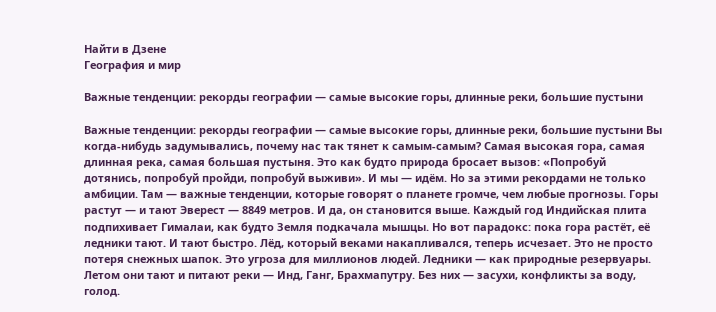Найти в Дзене
География и мир

Важные тенденции: рекорды географии — самые высокие горы, длинные реки, большие пустыни

Важные тенденции: рекорды географии — самые высокие горы, длинные реки, большие пустыни Вы когда-нибудь задумывались, почему нас так тянет к самым-самым? Самая высокая гора, самая длинная река, самая большая пустыня. Это как будто природа бросает вызов: «Попробуй дотянись, попробуй пройди, попробуй выживи». И мы — идём. Но за этими рекордами не только амбиции. Там — важные тенденции, которые говорят о планете громче, чем любые прогнозы. Горы растут — и тают Эверест — 8849 метров. И да, он становится выше. Каждый год Индийская плита подпихивает Гималаи, как будто Земля подкачала мышцы. Но вот парадокс: пока гора растёт, её ледники тают. И тают быстро. Лёд, который веками накапливался, теперь исчезает. Это не просто потеря снежных шапок. Это угроза для миллионов людей. Ледники — как природные резервуары. Летом они тают и питают реки — Инд, Ганг, Брахмапутру. Без них — засухи, конфликты за воду, голод.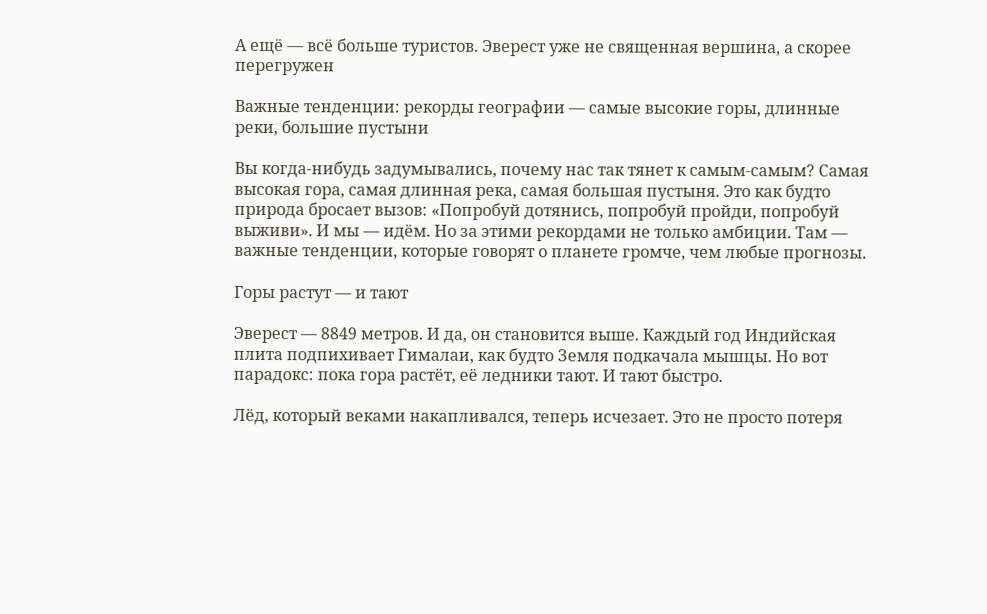А ещё — всё больше туристов. Эверест уже не священная вершина, а скорее перегружен

Важные тенденции: рекорды географии — самые высокие горы, длинные реки, большие пустыни

Вы когда-нибудь задумывались, почему нас так тянет к самым-самым? Самая высокая гора, самая длинная река, самая большая пустыня. Это как будто природа бросает вызов: «Попробуй дотянись, попробуй пройди, попробуй выживи». И мы — идём. Но за этими рекордами не только амбиции. Там — важные тенденции, которые говорят о планете громче, чем любые прогнозы.

Горы растут — и тают

Эверест — 8849 метров. И да, он становится выше. Каждый год Индийская плита подпихивает Гималаи, как будто Земля подкачала мышцы. Но вот парадокс: пока гора растёт, её ледники тают. И тают быстро.

Лёд, который веками накапливался, теперь исчезает. Это не просто потеря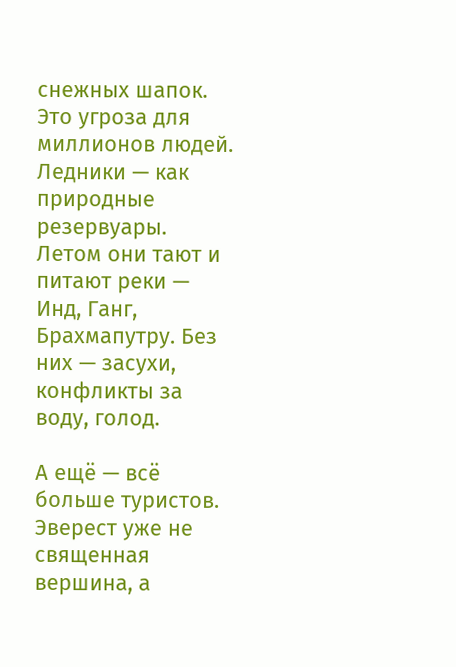снежных шапок. Это угроза для миллионов людей. Ледники — как природные резервуары. Летом они тают и питают реки — Инд, Ганг, Брахмапутру. Без них — засухи, конфликты за воду, голод.

А ещё — всё больше туристов. Эверест уже не священная вершина, а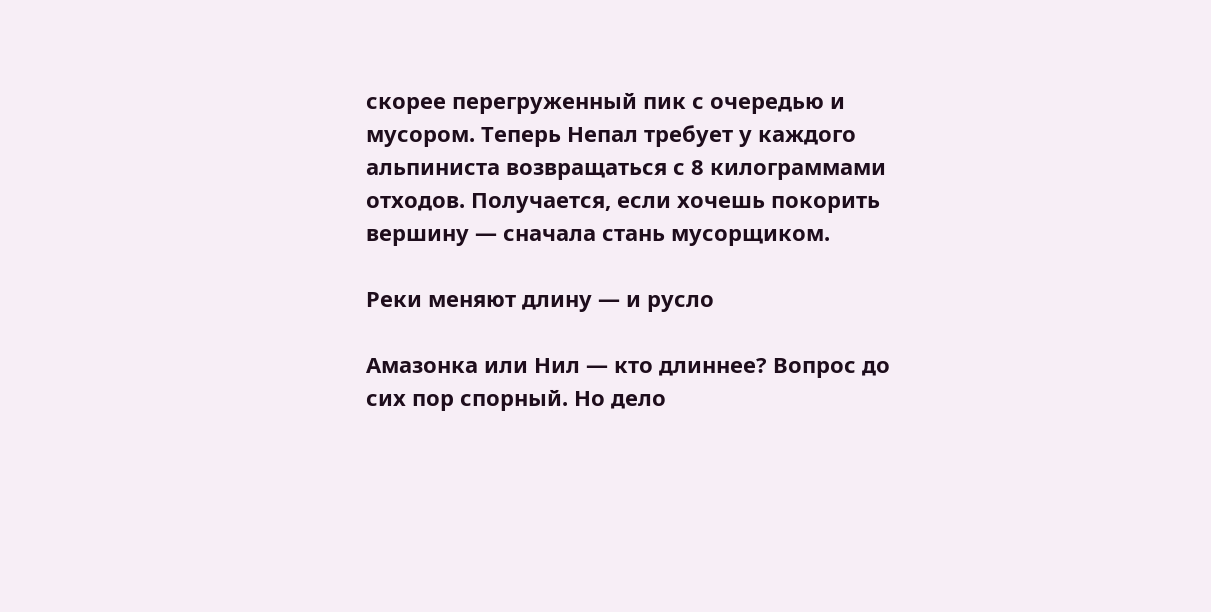скорее перегруженный пик с очередью и мусором. Теперь Непал требует у каждого альпиниста возвращаться с 8 килограммами отходов. Получается, если хочешь покорить вершину — сначала стань мусорщиком.

Реки меняют длину — и русло

Амазонка или Нил — кто длиннее? Вопрос до сих пор спорный. Но дело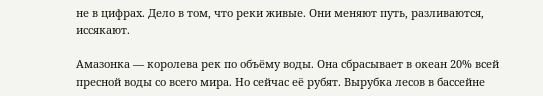не в цифрах. Дело в том, что реки живые. Они меняют путь, разливаются, иссякают.

Амазонка — королева рек по объёму воды. Она сбрасывает в океан 20% всей пресной воды со всего мира. Но сейчас её рубят. Вырубка лесов в бассейне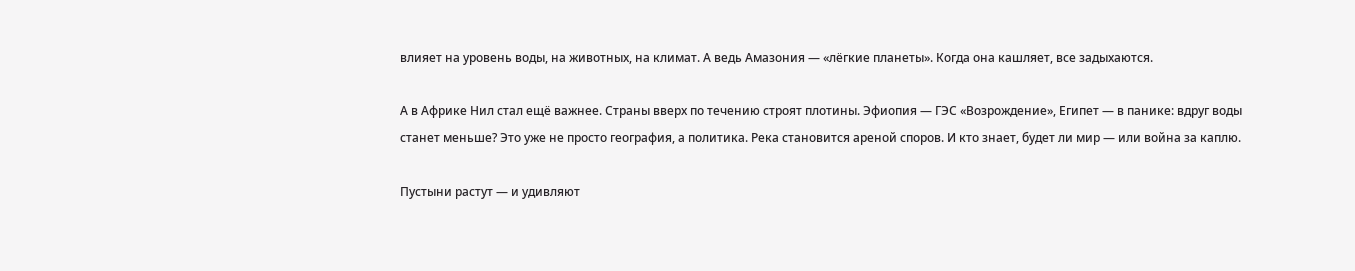влияет на уровень воды, на животных, на климат. А ведь Амазония — «лёгкие планеты». Когда она кашляет, все задыхаются.

А в Африке Нил стал ещё важнее. Страны вверх по течению строят плотины. Эфиопия — ГЭС «Возрождение», Египет — в панике: вдруг воды станет меньше? Это уже не просто география, а политика. Река становится ареной споров. И кто знает, будет ли мир — или война за каплю.

Пустыни растут — и удивляют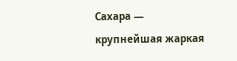Сахара — крупнейшая жаркая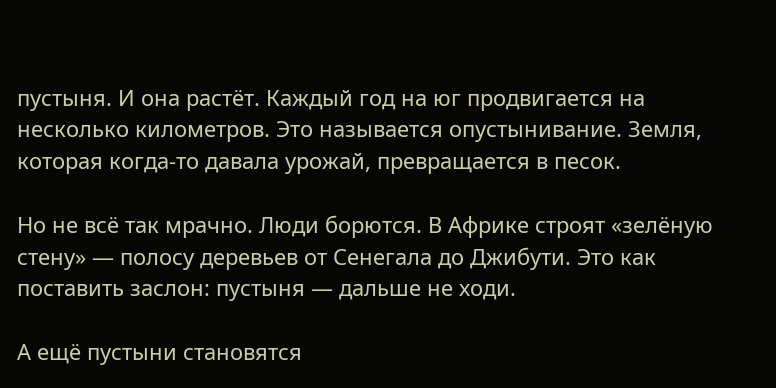пустыня. И она растёт. Каждый год на юг продвигается на несколько километров. Это называется опустынивание. Земля, которая когда-то давала урожай, превращается в песок.

Но не всё так мрачно. Люди борются. В Африке строят «зелёную стену» — полосу деревьев от Сенегала до Джибути. Это как поставить заслон: пустыня — дальше не ходи.

А ещё пустыни становятся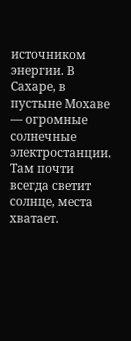источником энергии. В Сахаре, в пустыне Мохаве — огромные солнечные электростанции. Там почти всегда светит солнце, места хватает.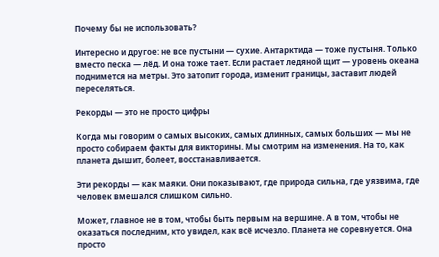Почему бы не использовать?

Интересно и другое: не все пустыни — сухие. Антарктида — тоже пустыня. Только вместо песка — лёд. И она тоже тает. Если растает ледяной щит — уровень океана поднимется на метры. Это затопит города, изменит границы, заставит людей переселяться.

Рекорды — это не просто цифры

Когда мы говорим о самых высоких, самых длинных, самых больших — мы не просто собираем факты для викторины. Мы смотрим на изменения. На то, как планета дышит, болеет, восстанавливается.

Эти рекорды — как маяки. Они показывают, где природа сильна, где уязвима, где человек вмешался слишком сильно.

Может, главное не в том, чтобы быть первым на вершине. А в том, чтобы не оказаться последним, кто увидел, как всё исчезло. Планета не соревнуется. Она просто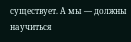существует. А мы — должны научиться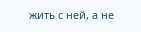жить с ней, а не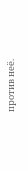против неё.